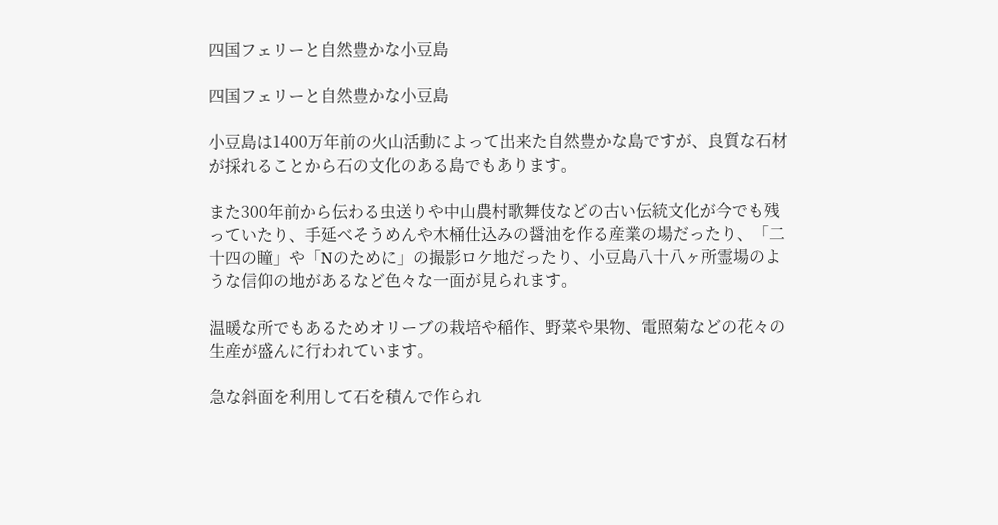四国フェリーと自然豊かな小豆島

四国フェリーと自然豊かな小豆島

小豆島は1400万年前の火山活動によって出来た自然豊かな島ですが、良質な石材が採れることから石の文化のある島でもあります。

また300年前から伝わる虫送りや中山農村歌舞伎などの古い伝統文化が今でも残っていたり、手延べそうめんや木桶仕込みの醤油を作る産業の場だったり、「二十四の瞳」や「Nのために」の撮影ロケ地だったり、小豆島八十八ヶ所霊場のような信仰の地があるなど色々な一面が見られます。

温暖な所でもあるためオリーブの栽培や稲作、野菜や果物、電照菊などの花々の生産が盛んに行われています。

急な斜面を利用して石を積んで作られ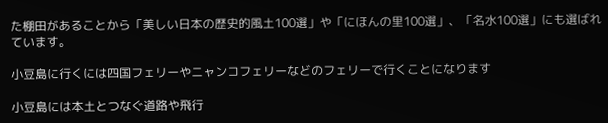た棚田があることから「美しい日本の歴史的風土100選」や「にほんの里100選」、「名水100選」にも選ばれています。

小豆島に行くには四国フェリーやニャンコフェリーなどのフェリーで行くことになります

小豆島には本土とつなぐ道路や飛行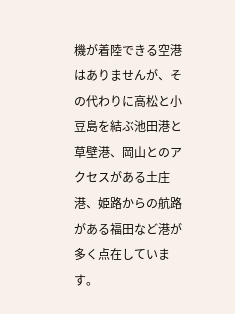機が着陸できる空港はありませんが、その代わりに高松と小豆島を結ぶ池田港と草壁港、岡山とのアクセスがある土庄港、姫路からの航路がある福田など港が多く点在しています。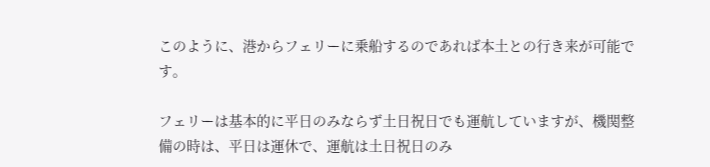このように、港からフェリーに乗船するのであれば本土との行き来が可能です。

フェリーは基本的に平日のみならず土日祝日でも運航していますが、機関整備の時は、平日は運休で、運航は土日祝日のみ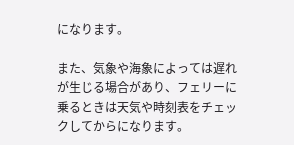になります。

また、気象や海象によっては遅れが生じる場合があり、フェリーに乗るときは天気や時刻表をチェックしてからになります。